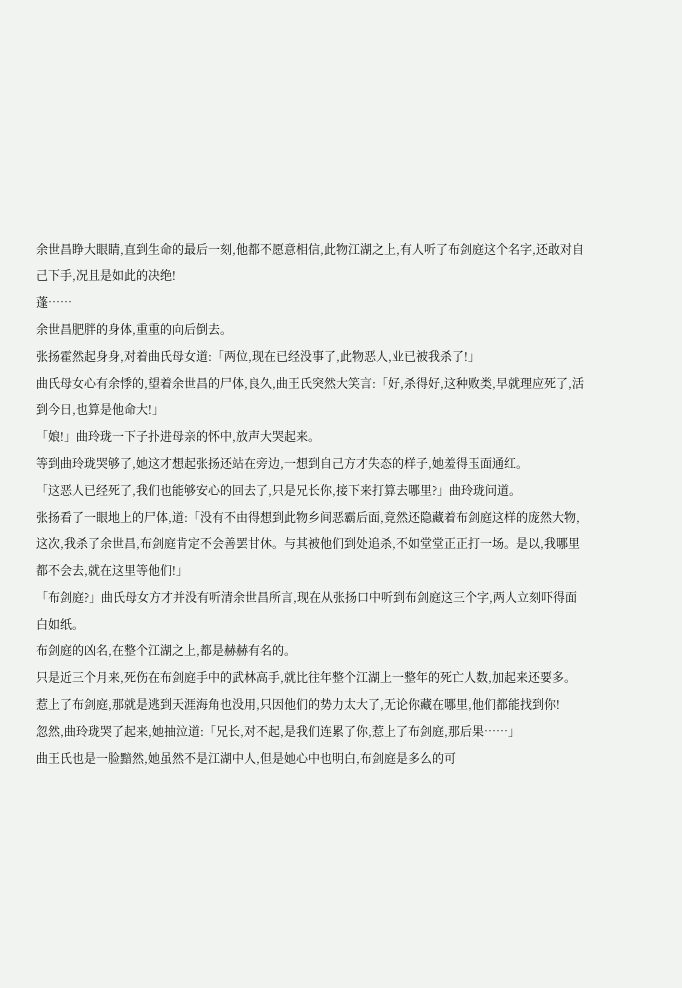余世昌睁大眼睛,直到生命的最后一刻,他都不愿意相信,此物江湖之上,有人听了布剑庭这个名字,还敢对自己下手,况且是如此的决绝!
蓬……
余世昌肥胖的身体,重重的向后倒去。
张扬霍然起身身,对着曲氏母女道:「两位,现在已经没事了,此物恶人,业已被我杀了!」
曲氏母女心有余悸的,望着余世昌的尸体,良久,曲王氏突然大笑言:「好,杀得好,这种败类,早就理应死了,活到今日,也算是他命大!」
「娘!」曲玲珑一下子扑进母亲的怀中,放声大哭起来。
等到曲玲珑哭够了,她这才想起张扬还站在旁边,一想到自己方才失态的样子,她羞得玉面通红。
「这恶人已经死了,我们也能够安心的回去了,只是兄长你,接下来打算去哪里?」曲玲珑问道。
张扬看了一眼地上的尸体,道:「没有不由得想到此物乡间恶霸后面,竟然还隐藏着布剑庭这样的庞然大物,这次,我杀了余世昌,布剑庭肯定不会善罢甘休。与其被他们到处追杀,不如堂堂正正打一场。是以,我哪里都不会去,就在这里等他们!」
「布剑庭?」曲氏母女方才并没有听清余世昌所言,现在从张扬口中听到布剑庭这三个字,两人立刻吓得面白如纸。
布剑庭的凶名,在整个江湖之上,都是赫赫有名的。
只是近三个月来,死伤在布剑庭手中的武林高手,就比往年整个江湖上一整年的死亡人数,加起来还要多。
惹上了布剑庭,那就是逃到天涯海角也没用,只因他们的势力太大了,无论你藏在哪里,他们都能找到你!
忽然,曲玲珑哭了起来,她抽泣道:「兄长,对不起,是我们连累了你,惹上了布剑庭,那后果……」
曲王氏也是一脸黯然,她虽然不是江湖中人,但是她心中也明白,布剑庭是多么的可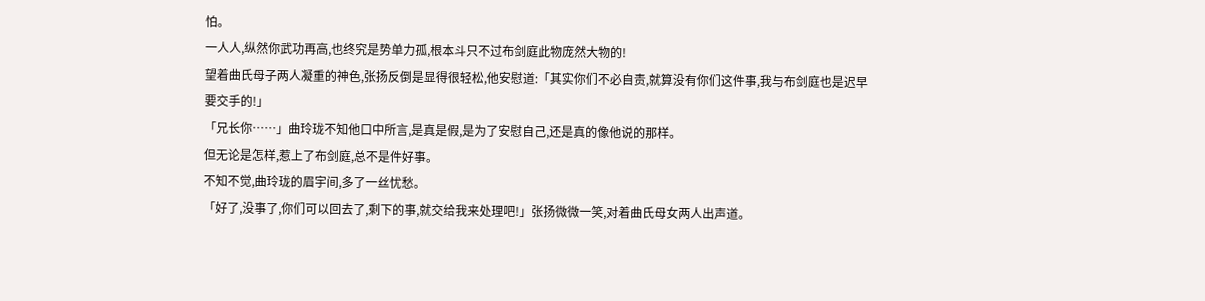怕。
一人人,纵然你武功再高,也终究是势单力孤,根本斗只不过布剑庭此物庞然大物的!
望着曲氏母子两人凝重的神色,张扬反倒是显得很轻松,他安慰道:「其实你们不必自责,就算没有你们这件事,我与布剑庭也是迟早要交手的!」
「兄长你……」曲玲珑不知他口中所言,是真是假,是为了安慰自己,还是真的像他说的那样。
但无论是怎样,惹上了布剑庭,总不是件好事。
不知不觉,曲玲珑的眉宇间,多了一丝忧愁。
「好了,没事了,你们可以回去了,剩下的事,就交给我来处理吧!」张扬微微一笑,对着曲氏母女两人出声道。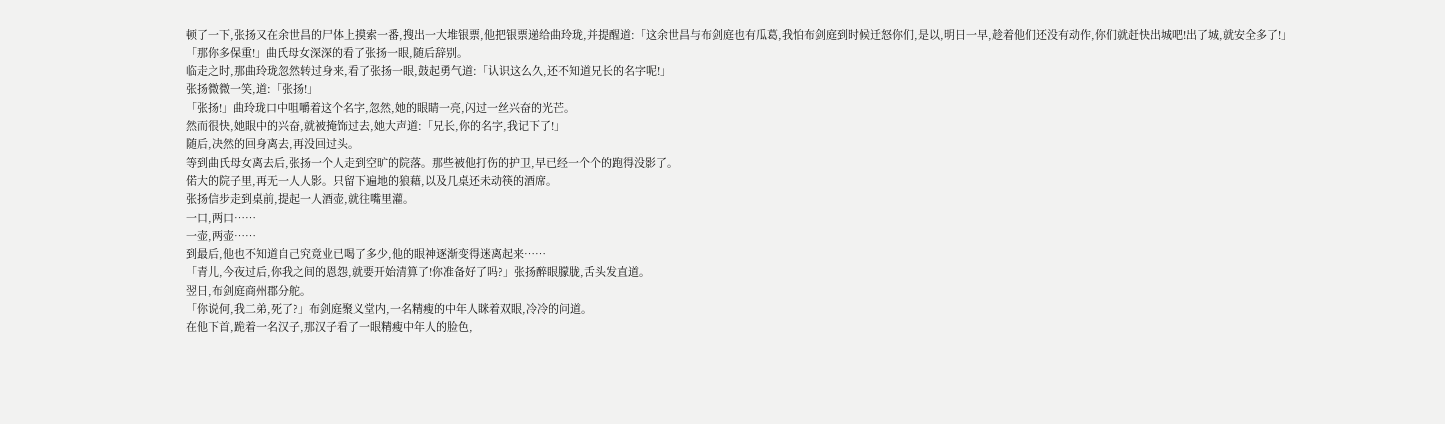顿了一下,张扬又在余世昌的尸体上摸索一番,搜出一大堆银票,他把银票递给曲玲珑,并提醒道:「这余世昌与布剑庭也有瓜葛,我怕布剑庭到时候迁怒你们,是以,明日一早,趁着他们还没有动作,你们就赶快出城吧!出了城,就安全多了!」
「那你多保重!」曲氏母女深深的看了张扬一眼,随后辞别。
临走之时,那曲玲珑忽然转过身来,看了张扬一眼,鼓起勇气道:「认识这么久,还不知道兄长的名字呢!」
张扬微微一笑,道:「张扬!」
「张扬!」曲玲珑口中咀嚼着这个名字,忽然,她的眼睛一亮,闪过一丝兴奋的光芒。
然而很快,她眼中的兴奋,就被掩饰过去,她大声道:「兄长,你的名字,我记下了!」
随后,决然的回身离去,再没回过头。
等到曲氏母女离去后,张扬一个人走到空旷的院落。那些被他打伤的护卫,早已经一个个的跑得没影了。
偌大的院子里,再无一人人影。只留下遍地的狼藉,以及几桌还未动筷的酒席。
张扬信步走到桌前,提起一人酒壶,就往嘴里灌。
一口,两口……
一壶,两壶……
到最后,他也不知道自己究竟业已喝了多少,他的眼神逐渐变得迷离起来……
「青儿,今夜过后,你我之间的恩怨,就要开始清算了!你准备好了吗?」张扬醉眼朦胧,舌头发直道。
翌日,布剑庭商州郡分舵。
「你说何,我二弟,死了?」布剑庭聚义堂内,一名精瘦的中年人眯着双眼,冷冷的问道。
在他下首,跪着一名汉子,那汉子看了一眼精瘦中年人的脸色,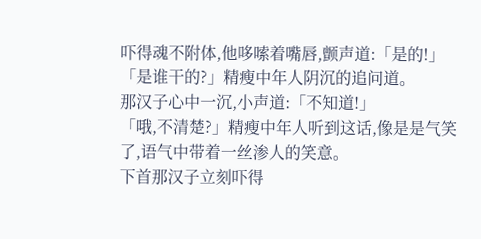吓得魂不附体,他哆嗦着嘴唇,颤声道:「是的!」
「是谁干的?」精瘦中年人阴沉的追问道。
那汉子心中一沉,小声道:「不知道!」
「哦,不清楚?」精瘦中年人听到这话,像是是气笑了,语气中带着一丝渗人的笑意。
下首那汉子立刻吓得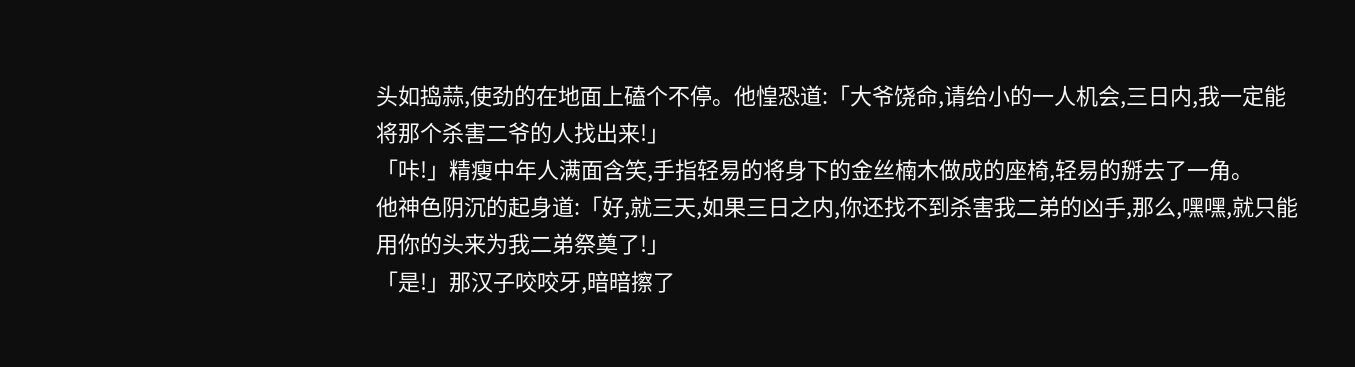头如捣蒜,使劲的在地面上磕个不停。他惶恐道:「大爷饶命,请给小的一人机会,三日内,我一定能将那个杀害二爷的人找出来!」
「咔!」精瘦中年人满面含笑,手指轻易的将身下的金丝楠木做成的座椅,轻易的掰去了一角。
他神色阴沉的起身道:「好,就三天,如果三日之内,你还找不到杀害我二弟的凶手,那么,嘿嘿,就只能用你的头来为我二弟祭奠了!」
「是!」那汉子咬咬牙,暗暗擦了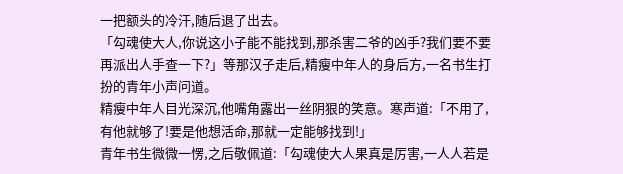一把额头的冷汗,随后退了出去。
「勾魂使大人,你说这小子能不能找到,那杀害二爷的凶手?我们要不要再派出人手查一下?」等那汉子走后,精瘦中年人的身后方,一名书生打扮的青年小声问道。
精瘦中年人目光深沉,他嘴角露出一丝阴狠的笑意。寒声道:「不用了,有他就够了!要是他想活命,那就一定能够找到!」
青年书生微微一愣,之后敬佩道:「勾魂使大人果真是厉害,一人人若是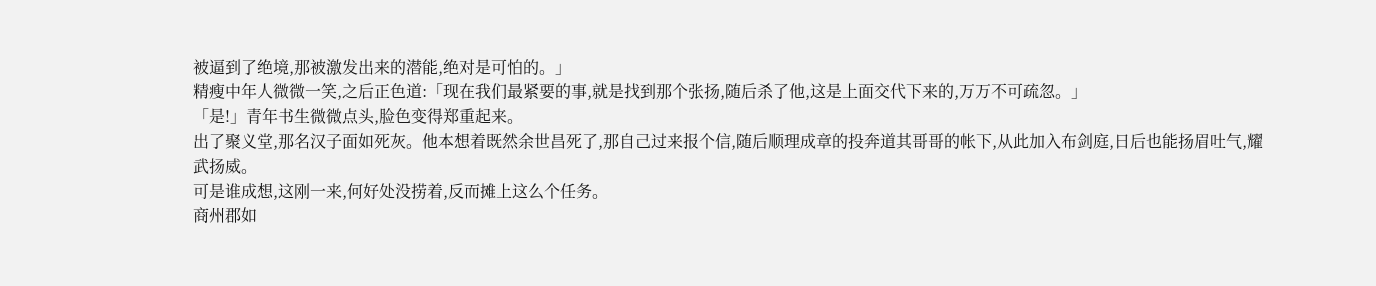被逼到了绝境,那被激发出来的潜能,绝对是可怕的。」
精瘦中年人微微一笑,之后正色道:「现在我们最紧要的事,就是找到那个张扬,随后杀了他,这是上面交代下来的,万万不可疏忽。」
「是!」青年书生微微点头,脸色变得郑重起来。
出了聚义堂,那名汉子面如死灰。他本想着既然余世昌死了,那自己过来报个信,随后顺理成章的投奔道其哥哥的帐下,从此加入布剑庭,日后也能扬眉吐气,耀武扬威。
可是谁成想,这刚一来,何好处没捞着,反而摊上这么个任务。
商州郡如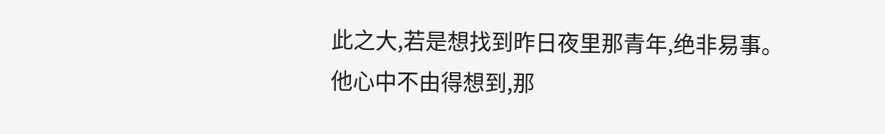此之大,若是想找到昨日夜里那青年,绝非易事。
他心中不由得想到,那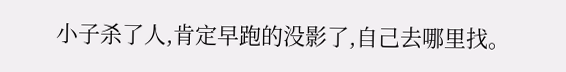小子杀了人,肯定早跑的没影了,自己去哪里找。